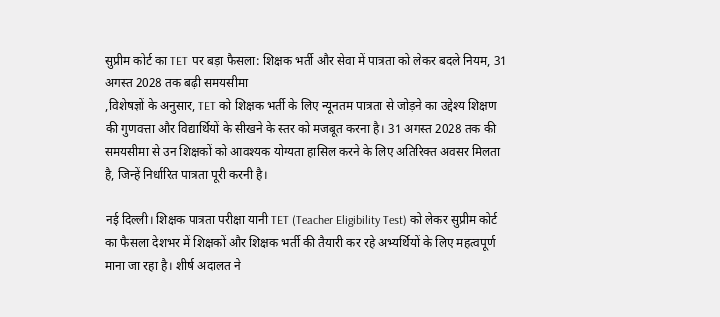सुप्रीम कोर्ट का TET पर बड़ा फैसला: शिक्षक भर्ती और सेवा में पात्रता को लेकर बदले नियम, 31 अगस्त 2028 तक बढ़ी समयसीमा
,विशेषज्ञों के अनुसार, TET को शिक्षक भर्ती के लिए न्यूनतम पात्रता से जोड़ने का उद्देश्य शिक्षण की गुणवत्ता और विद्यार्थियों के सीखने के स्तर को मजबूत करना है। 31 अगस्त 2028 तक की समयसीमा से उन शिक्षकों को आवश्यक योग्यता हासिल करने के लिए अतिरिक्त अवसर मिलता है, जिन्हें निर्धारित पात्रता पूरी करनी है।

नई दिल्ली। शिक्षक पात्रता परीक्षा यानी TET (Teacher Eligibility Test) को लेकर सुप्रीम कोर्ट का फैसला देशभर में शिक्षकों और शिक्षक भर्ती की तैयारी कर रहे अभ्यर्थियों के लिए महत्वपूर्ण माना जा रहा है। शीर्ष अदालत ने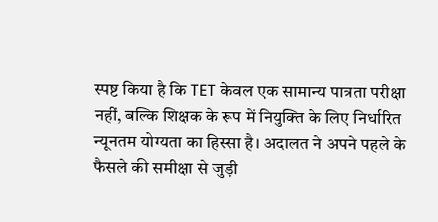स्पष्ट किया है कि TET केवल एक सामान्य पात्रता परीक्षा नहीं, बल्कि शिक्षक के रूप में नियुक्ति के लिए निर्धारित न्यूनतम योग्यता का हिस्सा है। अदालत ने अपने पहले के फैसले की समीक्षा से जुड़ी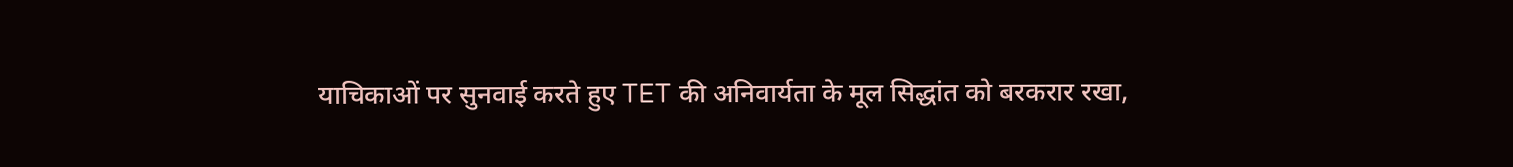याचिकाओं पर सुनवाई करते हुए TET की अनिवार्यता के मूल सिद्धांत को बरकरार रखा,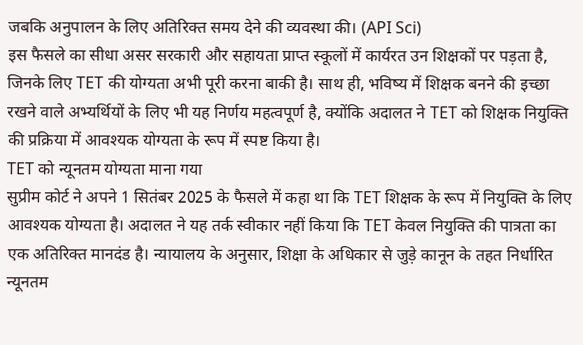जबकि अनुपालन के लिए अतिरिक्त समय देने की व्यवस्था की। (API Sci)
इस फैसले का सीधा असर सरकारी और सहायता प्राप्त स्कूलों में कार्यरत उन शिक्षकों पर पड़ता है, जिनके लिए TET की योग्यता अभी पूरी करना बाकी है। साथ ही, भविष्य में शिक्षक बनने की इच्छा रखने वाले अभ्यर्थियों के लिए भी यह निर्णय महत्वपूर्ण है, क्योंकि अदालत ने TET को शिक्षक नियुक्ति की प्रक्रिया में आवश्यक योग्यता के रूप में स्पष्ट किया है।
TET को न्यूनतम योग्यता माना गया
सुप्रीम कोर्ट ने अपने 1 सितंबर 2025 के फैसले में कहा था कि TET शिक्षक के रूप में नियुक्ति के लिए आवश्यक योग्यता है। अदालत ने यह तर्क स्वीकार नहीं किया कि TET केवल नियुक्ति की पात्रता का एक अतिरिक्त मानदंड है। न्यायालय के अनुसार, शिक्षा के अधिकार से जुड़े कानून के तहत निर्धारित न्यूनतम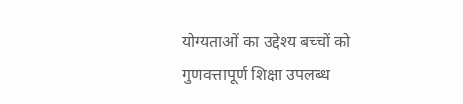योग्यताओं का उद्देश्य बच्चों को गुणवत्तापूर्ण शिक्षा उपलब्ध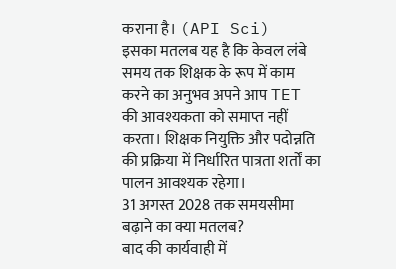कराना है। (API Sci)
इसका मतलब यह है कि केवल लंबे समय तक शिक्षक के रूप में काम करने का अनुभव अपने आप TET की आवश्यकता को समाप्त नहीं करता। शिक्षक नियुक्ति और पदोन्नति की प्रक्रिया में निर्धारित पात्रता शर्तों का पालन आवश्यक रहेगा।
31 अगस्त 2028 तक समयसीमा बढ़ाने का क्या मतलब?
बाद की कार्यवाही में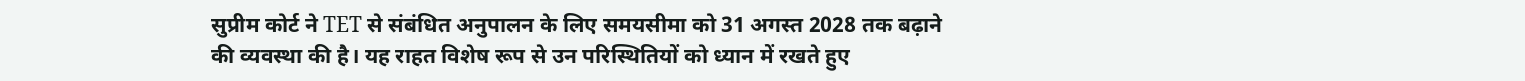सुप्रीम कोर्ट ने TET से संबंधित अनुपालन के लिए समयसीमा को 31 अगस्त 2028 तक बढ़ाने की व्यवस्था की है। यह राहत विशेष रूप से उन परिस्थितियों को ध्यान में रखते हुए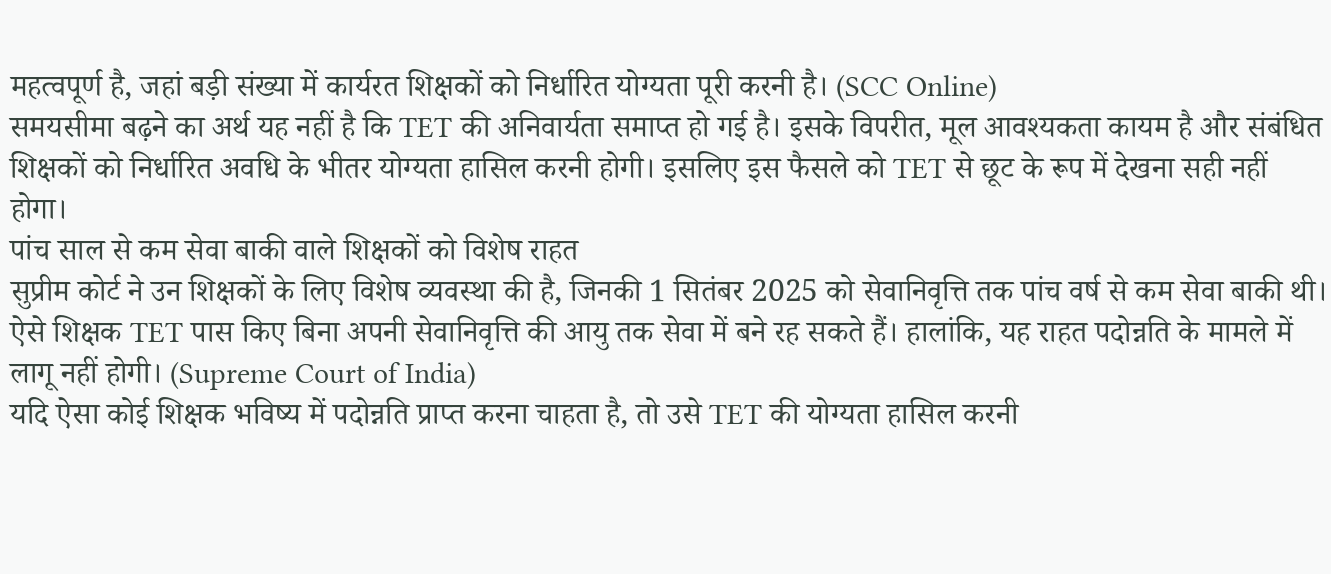महत्वपूर्ण है, जहां बड़ी संख्या में कार्यरत शिक्षकों को निर्धारित योग्यता पूरी करनी है। (SCC Online)
समयसीमा बढ़ने का अर्थ यह नहीं है कि TET की अनिवार्यता समाप्त हो गई है। इसके विपरीत, मूल आवश्यकता कायम है और संबंधित शिक्षकों को निर्धारित अवधि के भीतर योग्यता हासिल करनी होगी। इसलिए इस फैसले को TET से छूट के रूप में देखना सही नहीं होगा।
पांच साल से कम सेवा बाकी वाले शिक्षकों को विशेष राहत
सुप्रीम कोर्ट ने उन शिक्षकों के लिए विशेष व्यवस्था की है, जिनकी 1 सितंबर 2025 को सेवानिवृत्ति तक पांच वर्ष से कम सेवा बाकी थी। ऐसे शिक्षक TET पास किए बिना अपनी सेवानिवृत्ति की आयु तक सेवा में बने रह सकते हैं। हालांकि, यह राहत पदोन्नति के मामले में लागू नहीं होगी। (Supreme Court of India)
यदि ऐसा कोई शिक्षक भविष्य में पदोन्नति प्राप्त करना चाहता है, तो उसे TET की योग्यता हासिल करनी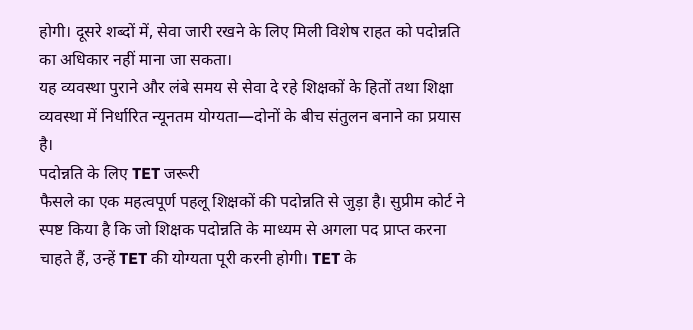होगी। दूसरे शब्दों में, सेवा जारी रखने के लिए मिली विशेष राहत को पदोन्नति का अधिकार नहीं माना जा सकता।
यह व्यवस्था पुराने और लंबे समय से सेवा दे रहे शिक्षकों के हितों तथा शिक्षा व्यवस्था में निर्धारित न्यूनतम योग्यता—दोनों के बीच संतुलन बनाने का प्रयास है।
पदोन्नति के लिए TET जरूरी
फैसले का एक महत्वपूर्ण पहलू शिक्षकों की पदोन्नति से जुड़ा है। सुप्रीम कोर्ट ने स्पष्ट किया है कि जो शिक्षक पदोन्नति के माध्यम से अगला पद प्राप्त करना चाहते हैं, उन्हें TET की योग्यता पूरी करनी होगी। TET के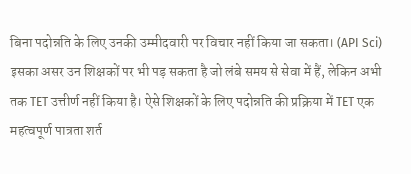बिना पदोन्नति के लिए उनकी उम्मीदवारी पर विचार नहीं किया जा सकता। (API Sci)
इसका असर उन शिक्षकों पर भी पड़ सकता है जो लंबे समय से सेवा में हैं, लेकिन अभी तक TET उत्तीर्ण नहीं किया है। ऐसे शिक्षकों के लिए पदोन्नति की प्रक्रिया में TET एक महत्वपूर्ण पात्रता शर्त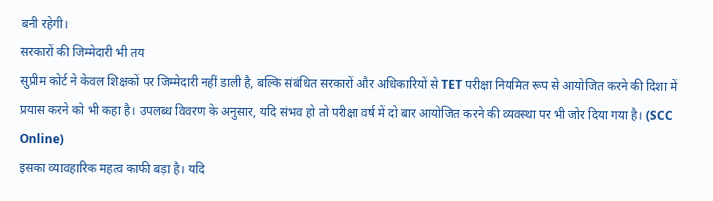बनी रहेगी।
सरकारों की जिम्मेदारी भी तय
सुप्रीम कोर्ट ने केवल शिक्षकों पर जिम्मेदारी नहीं डाली है, बल्कि संबंधित सरकारों और अधिकारियों से TET परीक्षा नियमित रूप से आयोजित करने की दिशा में प्रयास करने को भी कहा है। उपलब्ध विवरण के अनुसार, यदि संभव हो तो परीक्षा वर्ष में दो बार आयोजित करने की व्यवस्था पर भी जोर दिया गया है। (SCC Online)
इसका व्यावहारिक महत्व काफी बड़ा है। यदि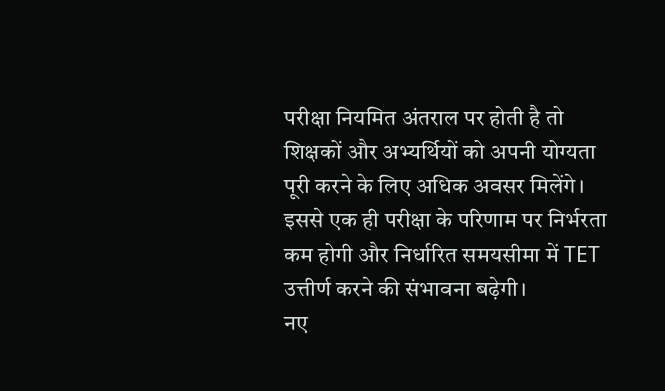परीक्षा नियमित अंतराल पर होती है तो शिक्षकों और अभ्यर्थियों को अपनी योग्यता पूरी करने के लिए अधिक अवसर मिलेंगे। इससे एक ही परीक्षा के परिणाम पर निर्भरता कम होगी और निर्धारित समयसीमा में TET उत्तीर्ण करने की संभावना बढ़ेगी।
नए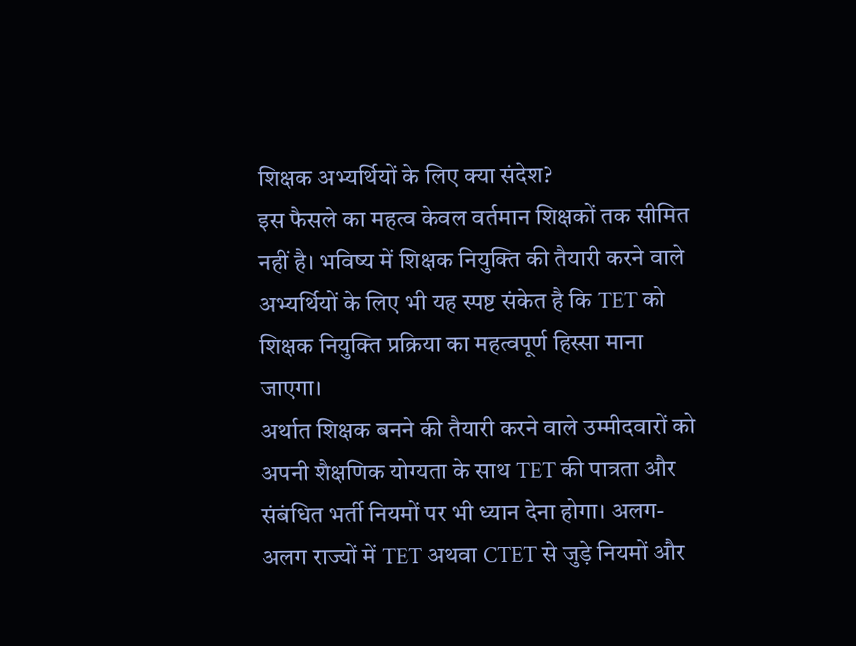शिक्षक अभ्यर्थियों के लिए क्या संदेश?
इस फैसले का महत्व केवल वर्तमान शिक्षकों तक सीमित नहीं है। भविष्य में शिक्षक नियुक्ति की तैयारी करने वाले अभ्यर्थियों के लिए भी यह स्पष्ट संकेत है कि TET को शिक्षक नियुक्ति प्रक्रिया का महत्वपूर्ण हिस्सा माना जाएगा।
अर्थात शिक्षक बनने की तैयारी करने वाले उम्मीदवारों को अपनी शैक्षणिक योग्यता के साथ TET की पात्रता और संबंधित भर्ती नियमों पर भी ध्यान देना होगा। अलग-अलग राज्यों में TET अथवा CTET से जुड़े नियमों और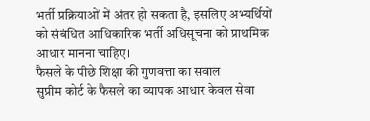भर्ती प्रक्रियाओं में अंतर हो सकता है, इसलिए अभ्यर्थियों को संबंधित आधिकारिक भर्ती अधिसूचना को प्राथमिक आधार मानना चाहिए।
फैसले के पीछे शिक्षा की गुणवत्ता का सवाल
सुप्रीम कोर्ट के फैसले का व्यापक आधार केवल सेवा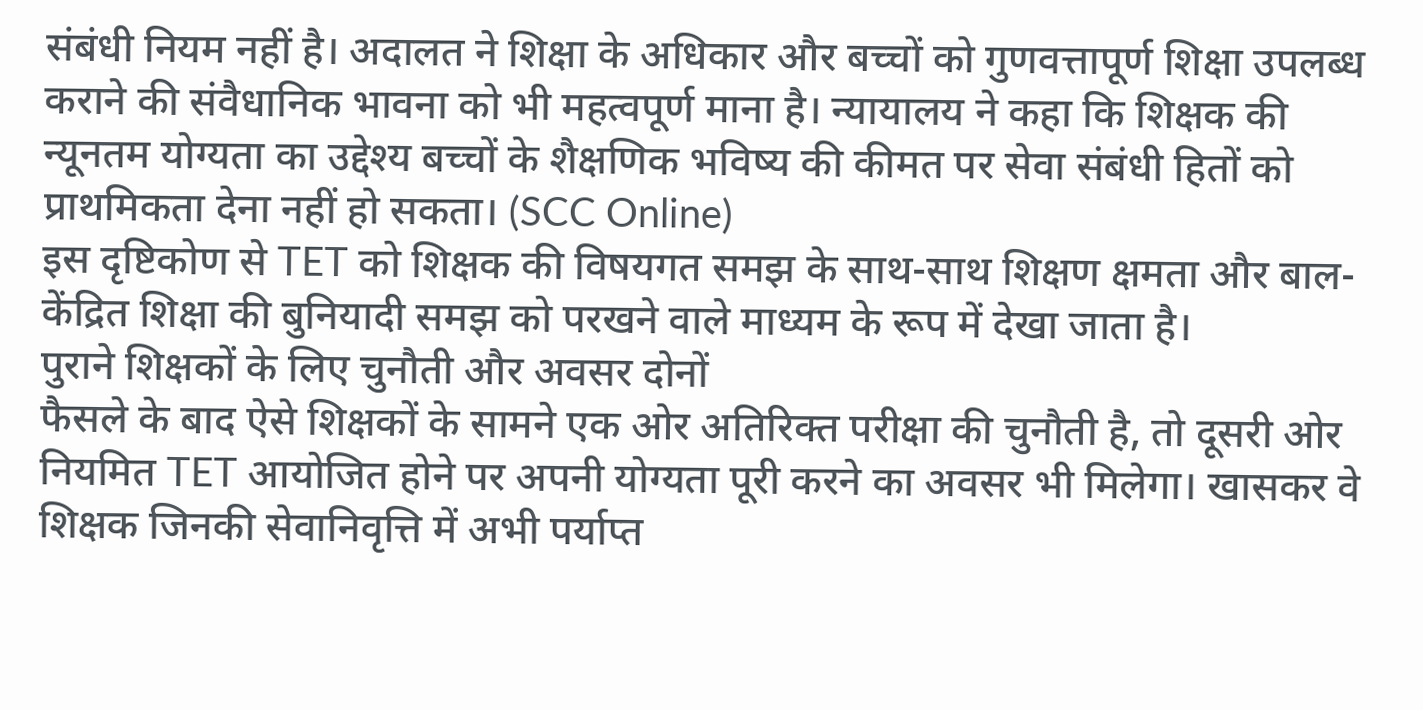संबंधी नियम नहीं है। अदालत ने शिक्षा के अधिकार और बच्चों को गुणवत्तापूर्ण शिक्षा उपलब्ध कराने की संवैधानिक भावना को भी महत्वपूर्ण माना है। न्यायालय ने कहा कि शिक्षक की न्यूनतम योग्यता का उद्देश्य बच्चों के शैक्षणिक भविष्य की कीमत पर सेवा संबंधी हितों को प्राथमिकता देना नहीं हो सकता। (SCC Online)
इस दृष्टिकोण से TET को शिक्षक की विषयगत समझ के साथ-साथ शिक्षण क्षमता और बाल-केंद्रित शिक्षा की बुनियादी समझ को परखने वाले माध्यम के रूप में देखा जाता है।
पुराने शिक्षकों के लिए चुनौती और अवसर दोनों
फैसले के बाद ऐसे शिक्षकों के सामने एक ओर अतिरिक्त परीक्षा की चुनौती है, तो दूसरी ओर नियमित TET आयोजित होने पर अपनी योग्यता पूरी करने का अवसर भी मिलेगा। खासकर वे शिक्षक जिनकी सेवानिवृत्ति में अभी पर्याप्त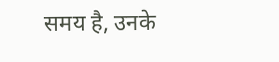समय है, उनके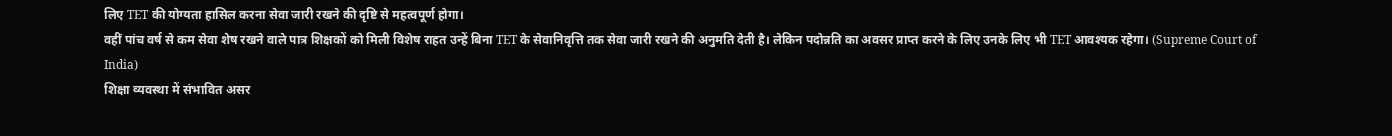लिए TET की योग्यता हासिल करना सेवा जारी रखने की दृष्टि से महत्वपूर्ण होगा।
वहीं पांच वर्ष से कम सेवा शेष रखने वाले पात्र शिक्षकों को मिली विशेष राहत उन्हें बिना TET के सेवानिवृत्ति तक सेवा जारी रखने की अनुमति देती है। लेकिन पदोन्नति का अवसर प्राप्त करने के लिए उनके लिए भी TET आवश्यक रहेगा। (Supreme Court of India)
शिक्षा व्यवस्था में संभावित असर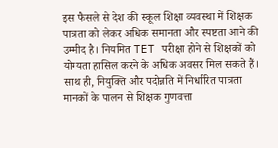इस फैसले से देश की स्कूल शिक्षा व्यवस्था में शिक्षक पात्रता को लेकर अधिक समानता और स्पष्टता आने की उम्मीद है। नियमित TET परीक्षा होने से शिक्षकों को योग्यता हासिल करने के अधिक अवसर मिल सकते हैं। साथ ही, नियुक्ति और पदोन्नति में निर्धारित पात्रता मानकों के पालन से शिक्षक गुणवत्ता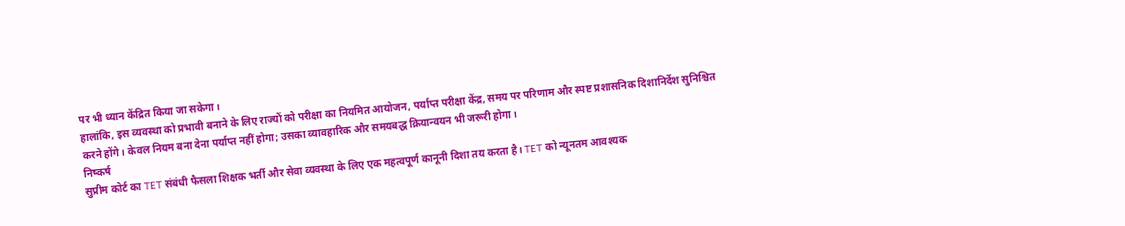पर भी ध्यान केंद्रित किया जा सकेगा।
हालांकि, इस व्यवस्था को प्रभावी बनाने के लिए राज्यों को परीक्षा का नियमित आयोजन, पर्याप्त परीक्षा केंद्र, समय पर परिणाम और स्पष्ट प्रशासनिक दिशानिर्देश सुनिश्चित करने होंगे। केवल नियम बना देना पर्याप्त नहीं होगा; उसका व्यावहारिक और समयबद्ध क्रियान्वयन भी जरूरी होगा।
निष्कर्ष
सुप्रीम कोर्ट का TET संबंधी फैसला शिक्षक भर्ती और सेवा व्यवस्था के लिए एक महत्वपूर्ण कानूनी दिशा तय करता है। TET को न्यूनतम आवश्यक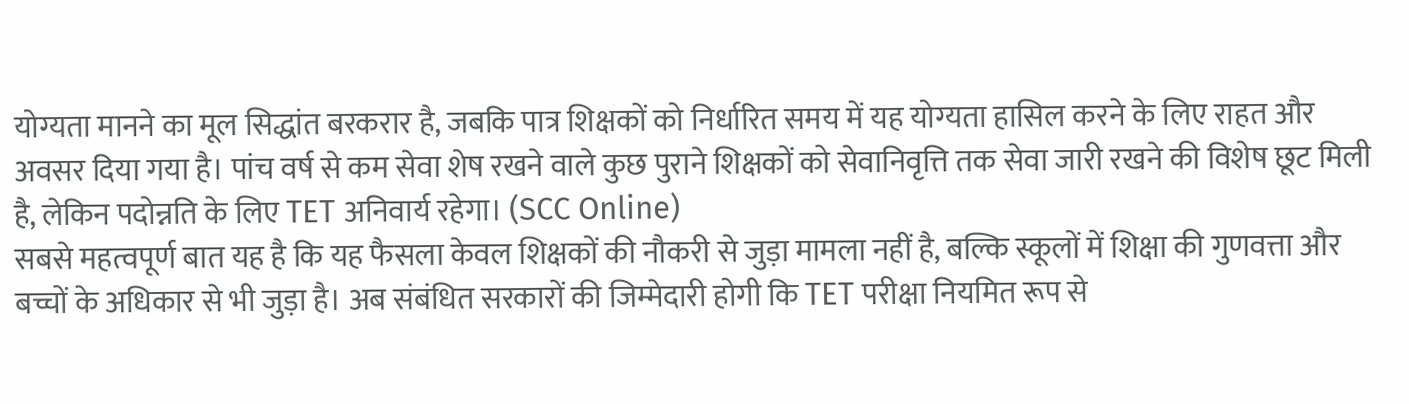योग्यता मानने का मूल सिद्धांत बरकरार है, जबकि पात्र शिक्षकों को निर्धारित समय में यह योग्यता हासिल करने के लिए राहत और अवसर दिया गया है। पांच वर्ष से कम सेवा शेष रखने वाले कुछ पुराने शिक्षकों को सेवानिवृत्ति तक सेवा जारी रखने की विशेष छूट मिली है, लेकिन पदोन्नति के लिए TET अनिवार्य रहेगा। (SCC Online)
सबसे महत्वपूर्ण बात यह है कि यह फैसला केवल शिक्षकों की नौकरी से जुड़ा मामला नहीं है, बल्कि स्कूलों में शिक्षा की गुणवत्ता और बच्चों के अधिकार से भी जुड़ा है। अब संबंधित सरकारों की जिम्मेदारी होगी कि TET परीक्षा नियमित रूप से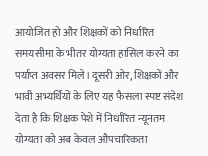आयोजित हो और शिक्षकों को निर्धारित समयसीमा के भीतर योग्यता हासिल करने का पर्याप्त अवसर मिले। दूसरी ओर, शिक्षकों और भावी अभ्यर्थियों के लिए यह फैसला स्पष्ट संदेश देता है कि शिक्षक पेशे में निर्धारित न्यूनतम योग्यता को अब केवल औपचारिकता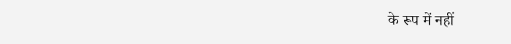के रूप में नहीं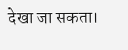देखा जा सकता।